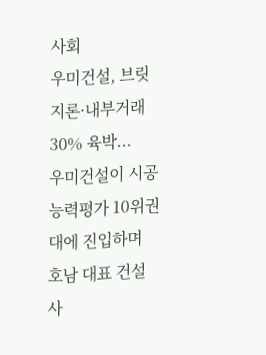사회
우미건설, 브릿지론·내부거래 30% 육박...
우미건설이 시공능력평가 10위권대에 진입하며 호남 대표 건설사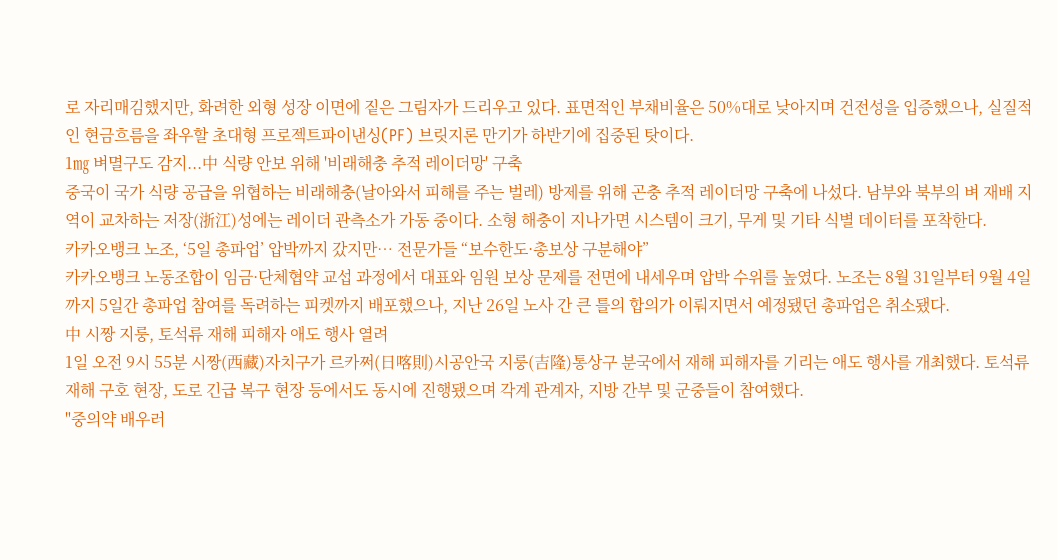로 자리매김했지만, 화려한 외형 성장 이면에 짙은 그림자가 드리우고 있다. 표면적인 부채비율은 50%대로 낮아지며 건전성을 입증했으나, 실질적인 현금흐름을 좌우할 초대형 프로젝트파이낸싱(PF) 브릿지론 만기가 하반기에 집중된 탓이다.
1㎎ 벼멸구도 감지...中 식량 안보 위해 '비래해충 추적 레이더망' 구축
중국이 국가 식량 공급을 위협하는 비래해충(날아와서 피해를 주는 벌레) 방제를 위해 곤충 추적 레이더망 구축에 나섰다. 남부와 북부의 벼 재배 지역이 교차하는 저장(浙江)성에는 레이더 관측소가 가동 중이다. 소형 해충이 지나가면 시스템이 크기, 무게 및 기타 식별 데이터를 포착한다.
카카오뱅크 노조, ‘5일 총파업’ 압박까지 갔지만… 전문가들 “보수한도·총보상 구분해야”
카카오뱅크 노동조합이 임금·단체협약 교섭 과정에서 대표와 임원 보상 문제를 전면에 내세우며 압박 수위를 높였다. 노조는 8월 31일부터 9월 4일까지 5일간 총파업 참여를 독려하는 피켓까지 배포했으나, 지난 26일 노사 간 큰 틀의 합의가 이뤄지면서 예정됐던 총파업은 취소됐다.
中 시짱 지룽, 토석류 재해 피해자 애도 행사 열려
1일 오전 9시 55분 시짱(西藏)자치구가 르카쩌(日喀則)시공안국 지룽(吉隆)통상구 분국에서 재해 피해자를 기리는 애도 행사를 개최했다. 토석류 재해 구호 현장, 도로 긴급 복구 현장 등에서도 동시에 진행됐으며 각계 관계자, 지방 간부 및 군중들이 참여했다.
"중의약 배우러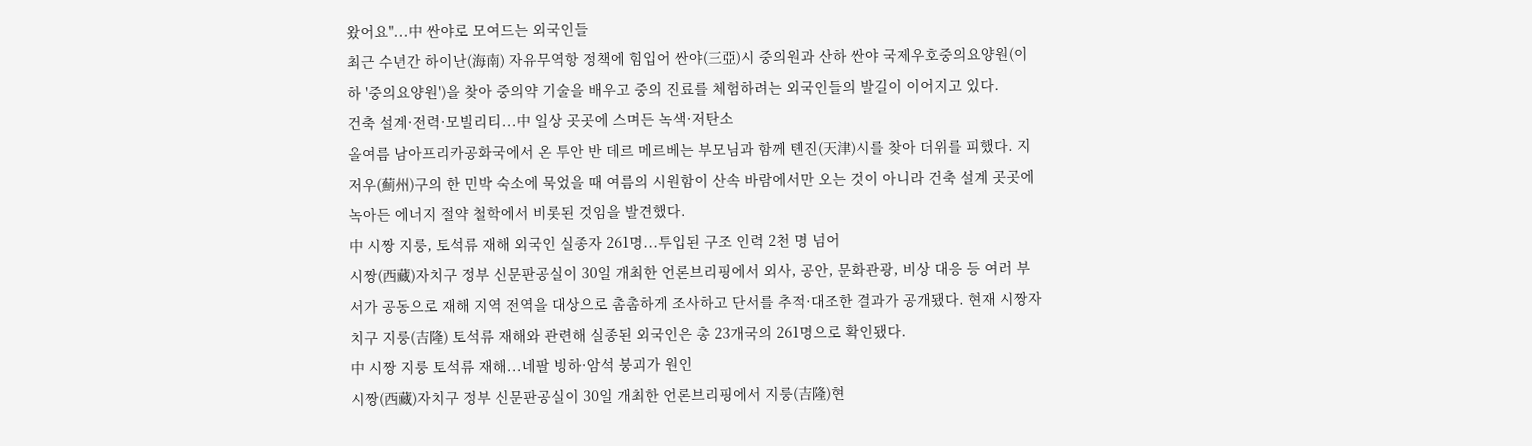왔어요"...中 싼야로 모여드는 외국인들
최근 수년간 하이난(海南) 자유무역항 정책에 힘입어 싼야(三亞)시 중의원과 산하 싼야 국제우호중의요양원(이하 '중의요양원')을 찾아 중의약 기술을 배우고 중의 진료를 체험하려는 외국인들의 발길이 이어지고 있다.
건축 설계·전력·모빌리티...中 일상 곳곳에 스며든 녹색·저탄소
올여름 남아프리카공화국에서 온 투안 반 데르 메르베는 부모님과 함께 톈진(天津)시를 찾아 더위를 피했다. 지저우(薊州)구의 한 민박 숙소에 묵었을 때 여름의 시원함이 산속 바람에서만 오는 것이 아니라 건축 설계 곳곳에 녹아든 에너지 절약 철학에서 비롯된 것임을 발견했다.
中 시짱 지룽, 토석류 재해 외국인 실종자 261명...투입된 구조 인력 2천 명 넘어
시짱(西藏)자치구 정부 신문판공실이 30일 개최한 언론브리핑에서 외사, 공안, 문화관광, 비상 대응 등 여러 부서가 공동으로 재해 지역 전역을 대상으로 촘촘하게 조사하고 단서를 추적·대조한 결과가 공개됐다. 현재 시짱자치구 지룽(吉隆) 토석류 재해와 관련해 실종된 외국인은 총 23개국의 261명으로 확인됐다.
中 시짱 지룽 토석류 재해...네팔 빙하·암석 붕괴가 원인
시짱(西藏)자치구 정부 신문판공실이 30일 개최한 언론브리핑에서 지룽(吉隆)현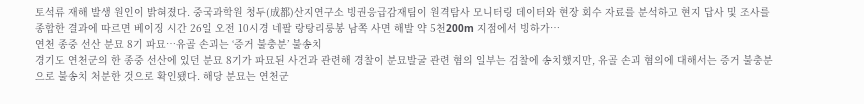토석류 재해 발생 원인이 밝혀졌다. 중국과학원 청두(成都)산지연구소 빙권응급감재팀이 원격탐사 모니터링 데이터와 현장 회수 자료를 분석하고 현지 답사 및 조사를 종합한 결과에 따르면 베이징 시간 26일 오전 10시경 네팔 랑탕리룽봉 남쪽 사면 해발 약 5천200m 지점에서 빙하가…
연천 종중 선산 분묘 8기 파묘…유골 손괴는 ‘증거 불충분’ 불송치
경기도 연천군의 한 종중 선산에 있던 분묘 8기가 파묘된 사건과 관련해 경찰이 분묘발굴 관련 혐의 일부는 검찰에 송치했지만, 유골 손괴 혐의에 대해서는 증거 불충분으로 불송치 처분한 것으로 확인됐다. 해당 분묘는 연천군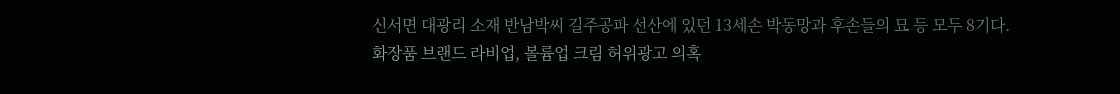신서면 대광리 소재 반남박씨 길주공파 선산에 있던 13세손 박동망과 후손들의 묘 등 모두 8기다.
화장품 브랜드 라비업, 볼륨업 크림 허위광고 의혹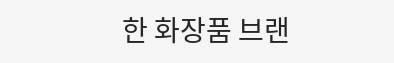한 화장품 브랜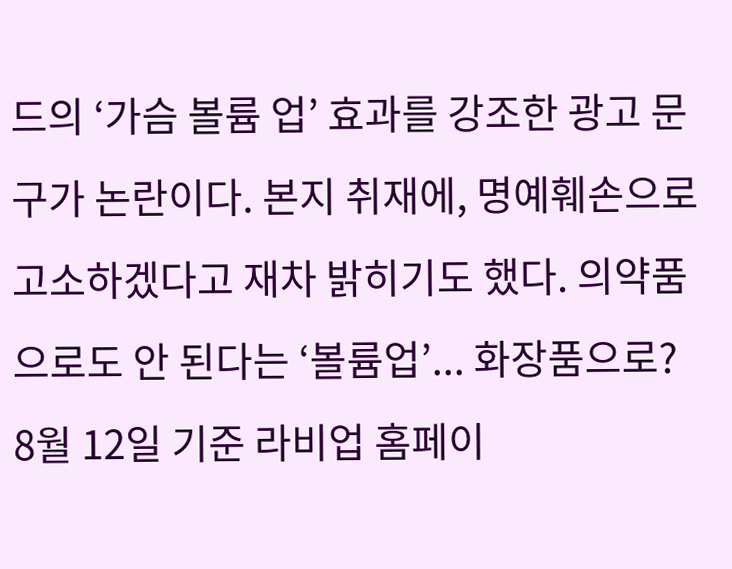드의 ‘가슴 볼륨 업’ 효과를 강조한 광고 문구가 논란이다. 본지 취재에, 명예훼손으로 고소하겠다고 재차 밝히기도 했다. 의약품으로도 안 된다는 ‘볼륨업’... 화장품으로? 8월 12일 기준 라비업 홈페이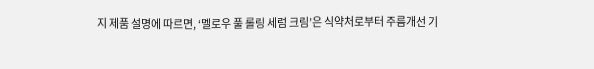지 제품 설명에 따르면, ‘멜로우 풀 롤링 세럼 크림’은 식약처로부터 주름개선 기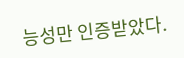능성만 인증받았다.